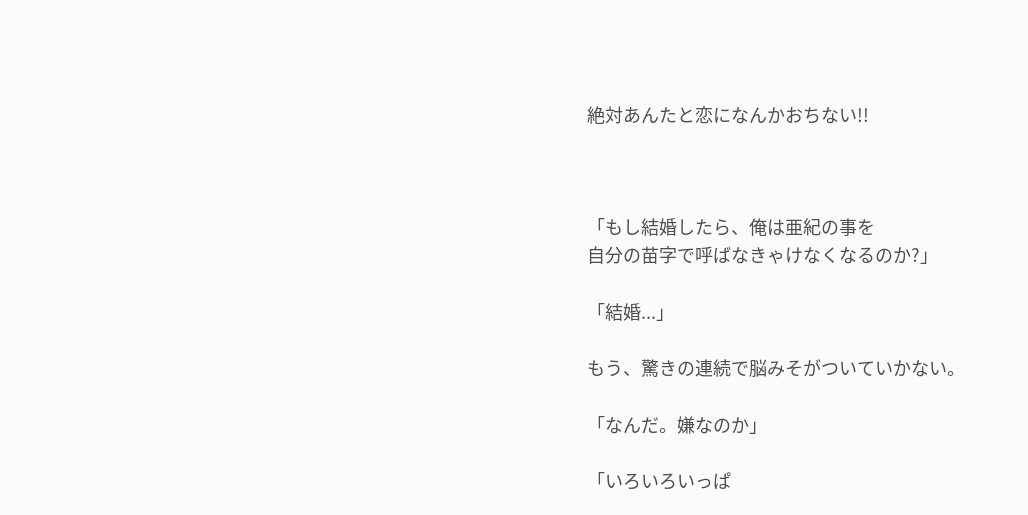絶対あんたと恋になんかおちない!!



「もし結婚したら、俺は亜紀の事を
自分の苗字で呼ばなきゃけなくなるのか?」

「結婚...」

もう、驚きの連続で脳みそがついていかない。

「なんだ。嫌なのか」

「いろいろいっぱ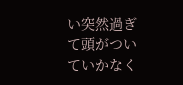い突然過ぎて頭がついていかなく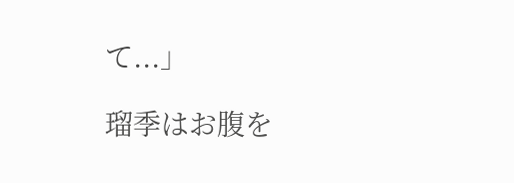て...」

瑠季はお腹を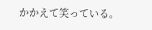かかえて笑っている。